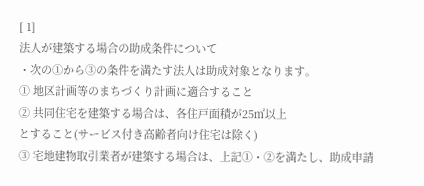[ 1]
法人が建築する場合の助成条件について
・次の①から③の条件を満たす法人は助成対象となります。
① 地区計画等のまちづくり計画に適合すること
② 共同住宅を建築する場合は、各住戸面積が25㎡以上
とすること(サービス付き高齢者向け住宅は除く)
③ 宅地建物取引業者が建築する場合は、上記①・②を満たし、助成申請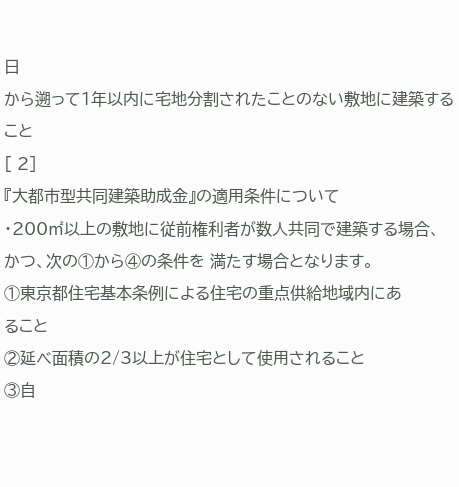日
から遡って1年以内に宅地分割されたことのない敷地に建築すること
[ 2]
『大都市型共同建築助成金』の適用条件について
・200㎡以上の敷地に従前権利者が数人共同で建築する場合、かつ、次の①から④の条件を 満たす場合となります。
①東京都住宅基本条例による住宅の重点供給地域内にあ
ること
②延べ面積の2/3以上が住宅として使用されること
③自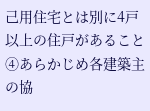己用住宅とは別に4戸以上の住戸があること
④あらかじめ各建築主の協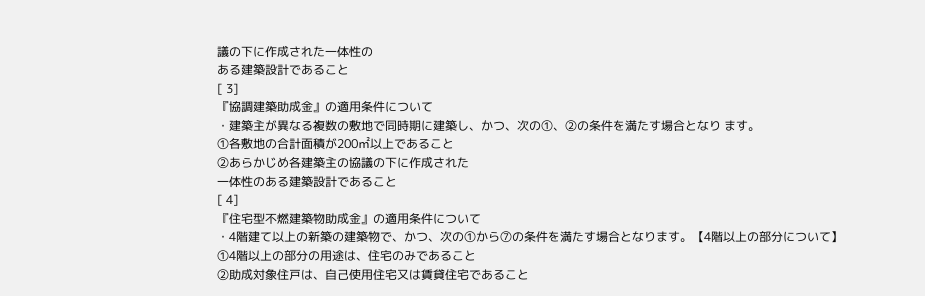議の下に作成された一体性の
ある建築設計であること
[ 3]
『協調建築助成金』の適用条件について
・建築主が異なる複数の敷地で同時期に建築し、かつ、次の①、②の条件を満たす場合となり ます。
①各敷地の合計面積が200㎡以上であること
②あらかじめ各建築主の協議の下に作成された
一体性のある建築設計であること
[ 4]
『住宅型不燃建築物助成金』の適用条件について
・4階建て以上の新築の建築物で、かつ、次の①から⑦の条件を満たす場合となります。【4階以上の部分について】
①4階以上の部分の用途は、住宅のみであること
②助成対象住戸は、自己使用住宅又は賃貸住宅であること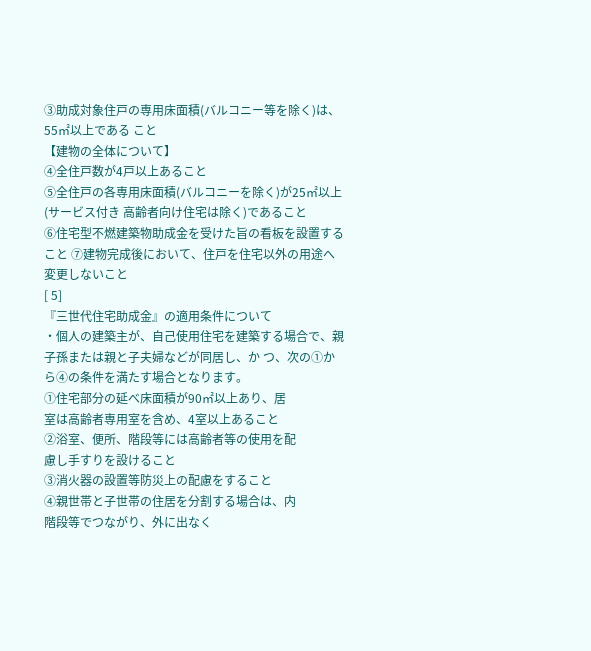③助成対象住戸の専用床面積(バルコニー等を除く)は、55㎡以上である こと
【建物の全体について】
④全住戸数が4戸以上あること
⑤全住戸の各専用床面積(バルコニーを除く)が25㎡以上(サービス付き 高齢者向け住宅は除く)であること
⑥住宅型不燃建築物助成金を受けた旨の看板を設置すること ⑦建物完成後において、住戸を住宅以外の用途へ変更しないこと
[ 5]
『三世代住宅助成金』の適用条件について
・個人の建築主が、自己使用住宅を建築する場合で、親子孫または親と子夫婦などが同居し、か つ、次の①から④の条件を満たす場合となります。
①住宅部分の延べ床面積が90㎡以上あり、居
室は高齢者専用室を含め、4室以上あること
②浴室、便所、階段等には高齢者等の使用を配
慮し手すりを設けること
③消火器の設置等防災上の配慮をすること
④親世帯と子世帯の住居を分割する場合は、内
階段等でつながり、外に出なく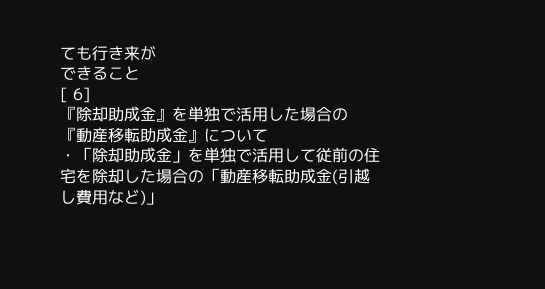ても行き来が
できること
[ 6]
『除却助成金』を単独で活用した場合の
『動産移転助成金』について
・「除却助成金」を単独で活用して従前の住宅を除却した場合の「動産移転助成金(引越し費用など)」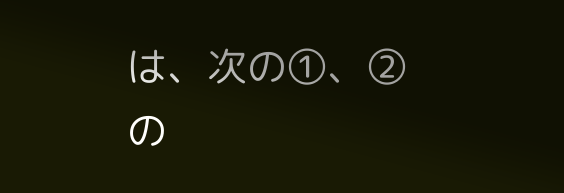は、次の①、②の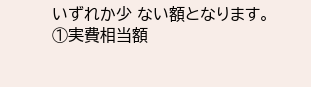いずれか少 ない額となります。
①実費相当額